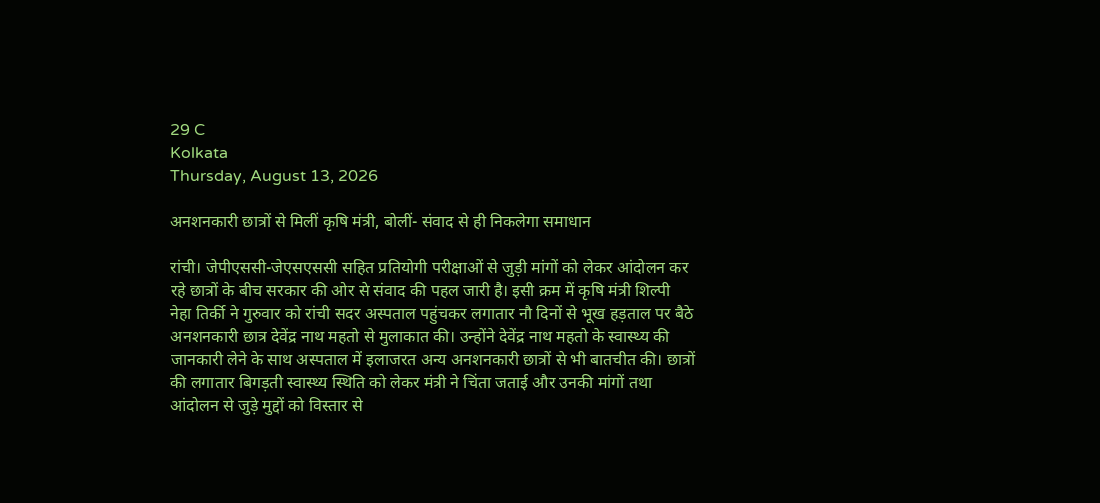29 C
Kolkata
Thursday, August 13, 2026

अनशनकारी छात्रों से मिलीं कृषि मंत्री, बोलीं- संवाद से ही निकलेगा समाधान

रांची। जेपीएससी-जेएसएससी सहित प्रतियोगी परीक्षाओं से जुड़ी मांगों को लेकर आंदोलन कर रहे छात्रों के बीच सरकार की ओर से संवाद की पहल जारी है। इसी क्रम में कृषि मंत्री शिल्पी नेहा तिर्की ने गुरुवार को रांची सदर अस्पताल पहुंचकर लगातार नौ दिनों से भूख हड़ताल पर बैठे अनशनकारी छात्र देवेंद्र नाथ महतो से मुलाकात की। उन्होंने देवेंद्र नाथ महतो के स्वास्थ्य की जानकारी लेने के साथ अस्पताल में इलाजरत अन्य अनशनकारी छात्रों से भी बातचीत की। छात्रों की लगातार बिगड़ती स्वास्थ्य स्थिति को लेकर मंत्री ने चिंता जताई और उनकी मांगों तथा आंदोलन से जुड़े मुद्दों को विस्तार से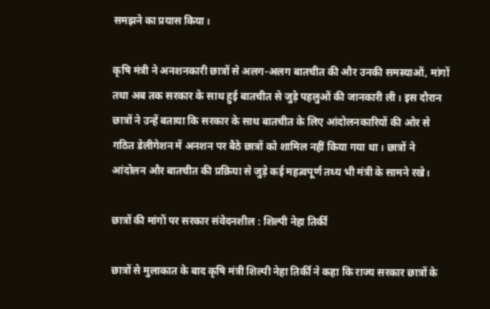समझने का प्रयास किया।

कृषि मंत्री ने अनशनकारी छात्रों से अलग-अलग बातचीत की और उनकी समस्याओं, मांगों तथा अब तक सरकार के साथ हुई बातचीत से जुड़े पहलुओं की जानकारी ली। इस दौरान छात्रों ने उन्हें बताया कि सरकार के साथ बातचीत के लिए आंदोलनकारियों की ओर से गठित डेलीगेशन में अनशन पर बैठे छात्रों को शामिल नहीं किया गया था। छात्रों ने आंदोलन और बातचीत की प्रक्रिया से जुड़े कई महत्वपूर्ण तथ्य भी मंत्री के सामने रखे।

छात्रों की मांगों पर सरकार संवेदनशील : शिल्पी नेहा तिर्की

छात्रों से मुलाकात के बाद कृषि मंत्री शिल्पी नेहा तिर्की ने कहा कि राज्य सरकार छात्रों के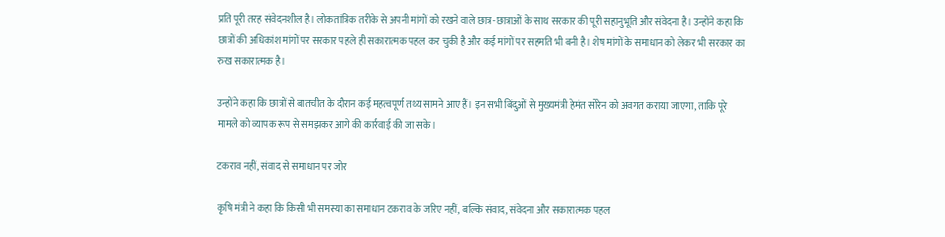प्रति पूरी तरह संवेदनशील है। लोकतांत्रिक तरीके से अपनी मांगों को रखने वाले छात्र-छात्राओं के साथ सरकार की पूरी सहानुभूति और संवेदना है। उन्होंने कहा कि छात्रों की अधिकांश मांगों पर सरकार पहले ही सकारात्मक पहल कर चुकी है और कई मांगों पर सहमति भी बनी है। शेष मांगों के समाधान को लेकर भी सरकार का रुख सकारात्मक है।

उन्होंने कहा कि छात्रों से बातचीत के दौरान कई महत्वपूर्ण तथ्य सामने आए हैं। इन सभी बिंदुओं से मुख्यमंत्री हेमंत सोरेन को अवगत कराया जाएगा, ताकि पूरे मामले को व्यापक रूप से समझकर आगे की कार्रवाई की जा सके।

टकराव नहीं, संवाद से समाधान पर जोर

कृषि मंत्री ने कहा कि किसी भी समस्या का समाधान टकराव के जरिए नहीं, बल्कि संवाद, संवेदना और सकारात्मक पहल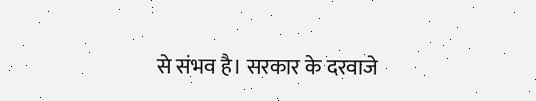से संभव है। सरकार के दरवाजे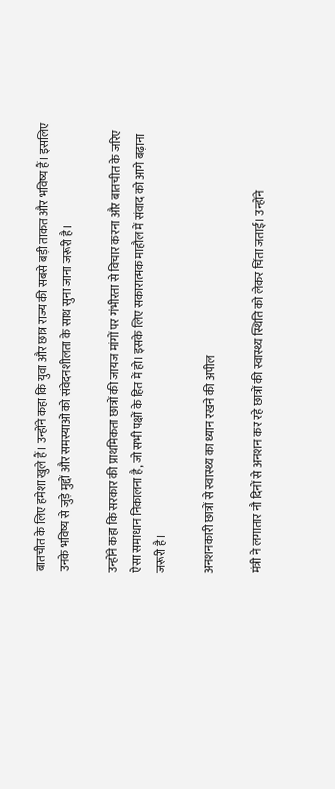बातचीत के लिए हमेशा खुले हैं। उन्होंने कहा कि युवा और छात्र राज्य की सबसे बड़ी ताकत और भविष्य हैं। इसलिए उनके भविष्य से जुड़े मुद्दों और समस्याओं को संवेदनशीलता के साथ सुना जाना जरूरी है।

उन्होंने कहा कि सरकार की प्राथमिकता छात्रों की जायज मांगों पर गंभीरता से विचार करना और बातचीत के जरिए ऐसा समाधान निकालना है, जो सभी पक्षों के हित में हो। इसके लिए सकारात्मक माहौल में संवाद को आगे बढ़ाना जरूरी है।

अनशनकारी छात्रों से स्वास्थ्य का ध्यान रखने की अपील

मंत्री ने लगातार नौ दिनों से अनशन कर रहे छात्रों की स्वास्थ्य स्थिति को लेकर चिंता जताई। उन्होंने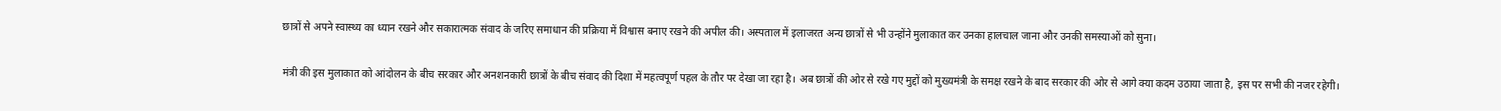छात्रों से अपने स्वास्थ्य का ध्यान रखने और सकारात्मक संवाद के जरिए समाधान की प्रक्रिया में विश्वास बनाए रखने की अपील की। अस्पताल में इलाजरत अन्य छात्रों से भी उन्होंने मुलाकात कर उनका हालचाल जाना और उनकी समस्याओं को सुना।

मंत्री की इस मुलाकात को आंदोलन के बीच सरकार और अनशनकारी छात्रों के बीच संवाद की दिशा में महत्वपूर्ण पहल के तौर पर देखा जा रहा है। अब छात्रों की ओर से रखे गए मुद्दों को मुख्यमंत्री के समक्ष रखने के बाद सरकार की ओर से आगे क्या कदम उठाया जाता है, इस पर सभी की नजर रहेगी।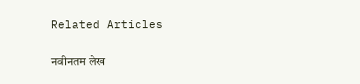Related Articles

नवीनतम लेख